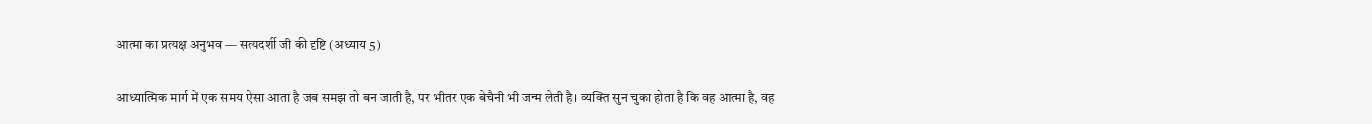आत्मा का प्रत्यक्ष अनुभव — सत्यदर्शी जी की दृष्टि (अध्याय 5)

आध्यात्मिक मार्ग में एक समय ऐसा आता है जब समझ तो बन जाती है, पर भीतर एक बेचैनी भी जन्म लेती है। व्यक्ति सुन चुका होता है कि वह आत्मा है, वह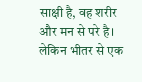साक्षी है, वह शरीर और मन से परे है। लेकिन भीतर से एक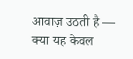आवाज़ उठती है — क्या यह केवल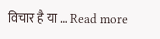विचार है या … Read more